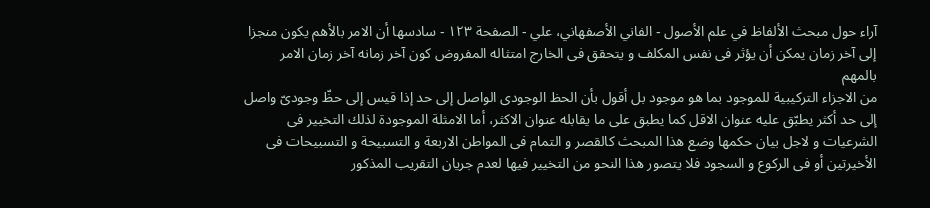آراء حول مبحث الألفاظ في علم الأصول - الفاني الأصفهاني، علي - الصفحة ١٢٣ - سادسها أن الامر بالأهم يكون منجزا إلى آخر زمان يمكن أن يؤثر فى نفس المكلف و يتحقق فى الخارج امتثاله المفروض كون آخر زمانه آخر زمان الامر بالمهم
من الاجزاء التركيبية للموجود بما هو موجود بل أقول بأن الحظ الوجودى الواصل إلى حد إذا قيس إلى حظّ وجودىّ واصل إلى حد أكثر يطبّق عليه عنوان الاقل كما يطبق على ما يقابله عنوان الاكثر، أما الامثلة الموجودة لذلك التخيير فى الشرعيات و لاجل بيان حكمها وضع هذا المبحث كالقصر و التمام فى المواطن الاربعة و التسبيحة و التسبيحات فى الأخيرتين أو فى الركوع و السجود فلا يتصور هذا النحو من التخيير فيها لعدم جريان التقريب المذكور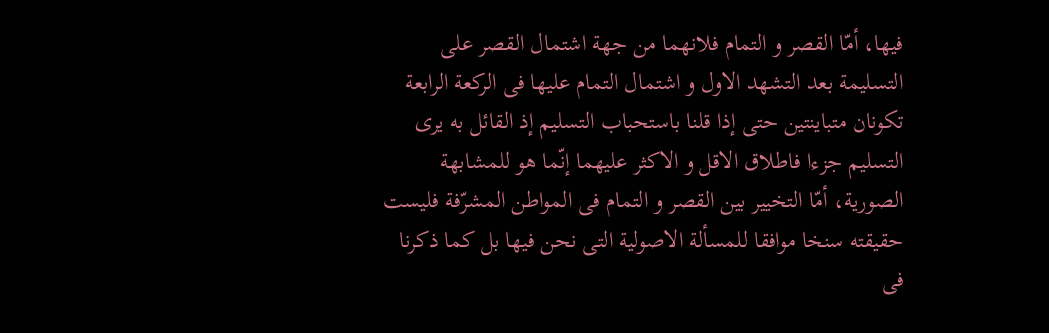فيها، أمّا القصر و التمام فلانهما من جهة اشتمال القصر على التسليمة بعد التشهد الاول و اشتمال التمام عليها فى الركعة الرابعة تكونان متباينتين حتى إذا قلنا باستحباب التسليم إذ القائل به يرى التسليم جزءا فاطلاق الاقل و الاكثر عليهما إنّما هو للمشابهة الصورية، أمّا التخيير بين القصر و التمام فى المواطن المشرّفة فليست حقيقته سنخا موافقا للمسألة الاصولية التى نحن فيها بل كما ذكرنا فى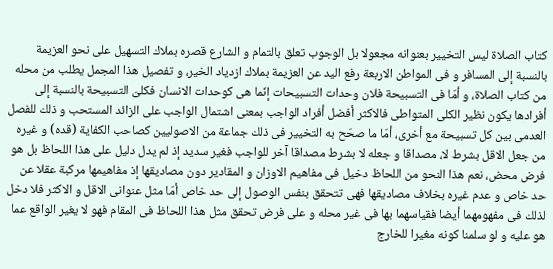كتاب الصلاة ليس التخيير بعنوانه مجعولا بل الوجوب تعلق بالتمام و الشارع قصره بملاك التسهيل على نحو العزيمة بالنسبة إلى المسافر و فى المواطن الاربعة رفع اليد عن العزيمة بملاك ازدياد الخير، و تفصيل هذا المجمل يطلب من محله من كتاب الصلاة، و أمّا فى التسبيحة فلان وحدات التسبيحات إنّما هى كوحدات الانسان فكلىّ التسبيحة بالنسبة إلى أفرادها يكون نظير الكلى المتواطى فالاكثر أفضل أفراد الواجب بمعنى اشتمال الواجب على الزائد المستحب و ذلك للفصل العدمى بين كل تسبيحة مع أخرى، أمّا ما صحّح به التخيير فى ذلك جماعة من الاصوليين كصاحب الكفاية (قده) و غيره من جعل الاقل بشرط لا، مصداقا و جعله لا بشرط مصداقا آخر للواجب فغير سديد إذ لم يدل دليل على هذا اللحاظ بل هو فرض محض، نعم هذا النحو من اللحاظ دخيل فى مفاهيم الاوزان و المقادير دون مصاديقها إذ مفاهيمها مركبة عقلا عن حد خاص و عدم غيره بخلاف مصاديقها فهى تتحقق بنفس الوصول إلى حد خاص أمّا مثل عنوانى الاقل و الاكثر فلا دخل لذلك فى مفهومهما أيضا فقياسهما بها فى غير محله و على فرض تحقق مثل هذا اللحاظ فى المقام فهو لا يغير الواقع عما هو عليه و لو سلمنا كونه مغيرا للخارج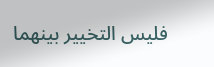فليس التخيير بينهما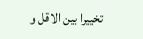تخييرا بين الاقل و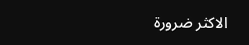الاكثر ضرورة